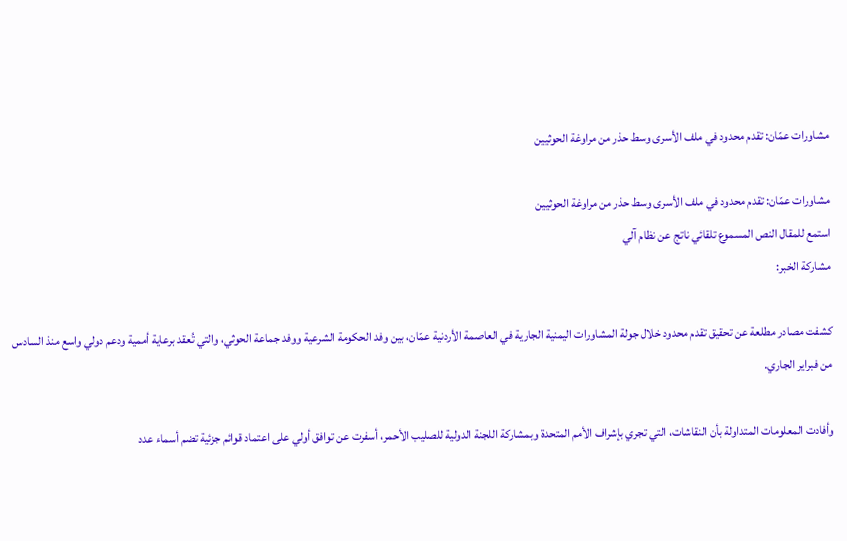مشاورات عمّان: تقدم محدود في ملف الأسرى وسط حذر من مراوغة الحوثيين

مشاورات عمّان: تقدم محدود في ملف الأسرى وسط حذر من مراوغة الحوثيين
استمع للمقال النص المسموع تلقائي ناتج عن نظام آلي
مشاركة الخبر:

كشفت مصادر مطلعة عن تحقيق تقدم محدود خلال جولة المشاورات اليمنية الجارية في العاصمة الأردنية عمّان، بين وفد الحكومة الشرعية ووفد جماعة الحوثي، والتي تُعقد برعاية أممية ودعم دولي واسع منذ السادس من فبراير الجاري.

وأفادت المعلومات المتداولة بأن النقاشات، التي تجري بإشراف الأمم المتحدة وبمشاركة اللجنة الدولية للصليب الأحمر، أسفرت عن توافق أولي على اعتماد قوائم جزئية تضم أسماء عدد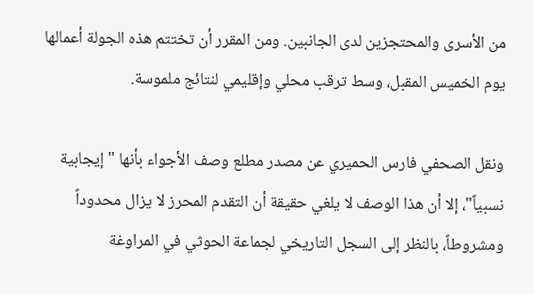من الأسرى والمحتجزين لدى الجانبين. ومن المقرر أن تختتم هذه الجولة أعمالها يوم الخميس المقبل، وسط ترقب محلي وإقليمي لنتائج ملموسة.

ونقل الصحفي فارس الحميري عن مصدر مطلع وصف الأجواء بأنها "إيجابية نسبياً"، إلا أن هذا الوصف لا يلغي حقيقة أن التقدم المحرز لا يزال محدوداً ومشروطاً، بالنظر إلى السجل التاريخي لجماعة الحوثي في المراوغة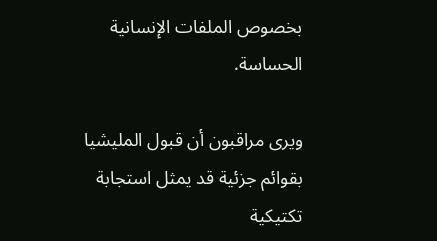بخصوص الملفات الإنسانية الحساسة.

ويرى مراقبون أن قبول المليشيا بقوائم جزئية قد يمثل استجابة تكتيكية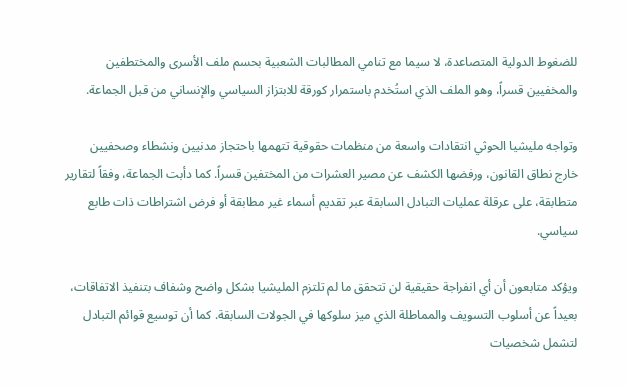للضغوط الدولية المتصاعدة، لا سيما مع تنامي المطالبات الشعبية بحسم ملف الأسرى والمختطفين والمخفيين قسراً، وهو الملف الذي استُخدم باستمرار كورقة للابتزاز السياسي والإنساني من قبل الجماعة.

وتواجه مليشيا الحوثي انتقادات واسعة من منظمات حقوقية تتهمها باحتجاز مدنيين ونشطاء وصحفيين خارج نطاق القانون، ورفضها الكشف عن مصير العشرات من المختفين قسراً. كما دأبت الجماعة، وفقاً لتقارير متطابقة، على عرقلة عمليات التبادل السابقة عبر تقديم أسماء غير مطابقة أو فرض اشتراطات ذات طابع سياسي.

ويؤكد متابعون أن أي انفراجة حقيقية لن تتحقق ما لم تلتزم المليشيا بشكل واضح وشفاف بتنفيذ الاتفاقات، بعيداً عن أسلوب التسويف والمماطلة الذي ميز سلوكها في الجولات السابقة. كما أن توسيع قوائم التبادل لتشمل شخصيات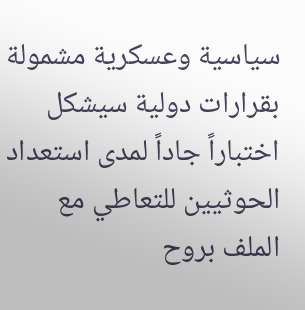سياسية وعسكرية مشمولة بقرارات دولية سيشكل اختباراً جاداً لمدى استعداد الحوثيين للتعاطي مع الملف بروح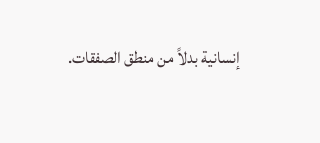إنسانية بدلاً من منطق الصفقات.